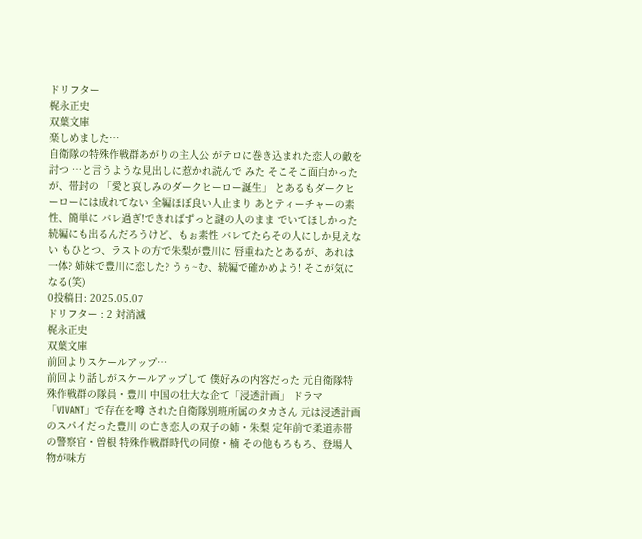ドリフター
梶永正史
双葉文庫
楽しめました…
自衛隊の特殊作戦群あがりの主人公 がテロに巻き込まれた恋人の敵を討つ …と言うような見出しに惹かれ読んで みた そこそこ面白かったが、帯封の 「愛と哀しみのダークヒーロー誕生」 とあるもダークヒーローには成れてない 全編ほぼ良い人止まり あとティーチャーの素性、簡単に バレ過ぎ!できればずっと謎の人のまま でいてほしかった 続編にも出るんだろうけど、もぉ素性 バレてたらその人にしか見えない もひとつ、ラストの方で朱梨が豊川に 唇重ねたとあるが、あれは一体? 姉妹で豊川に恋した? うぅ~む、続編で確かめよう! そこが気になる(笑)
0投稿日: 2025.05.07
ドリフター : 2 対消滅
梶永正史
双葉文庫
前回よりスケールアップ…
前回より話しがスケールアップして 僕好みの内容だった 元自衛隊特殊作戦群の隊員・豊川 中国の壮大な企て「浸透計画」 ドラマ「VIVANT」で存在を噂 された自衛隊別班所属のタカさん 元は浸透計画のスパイだった豊川 の亡き恋人の双子の姉・朱梨 定年前で柔道赤帯の警察官・曽根 特殊作戦群時代の同僚・楠 その他もろもろ、登場人物が味方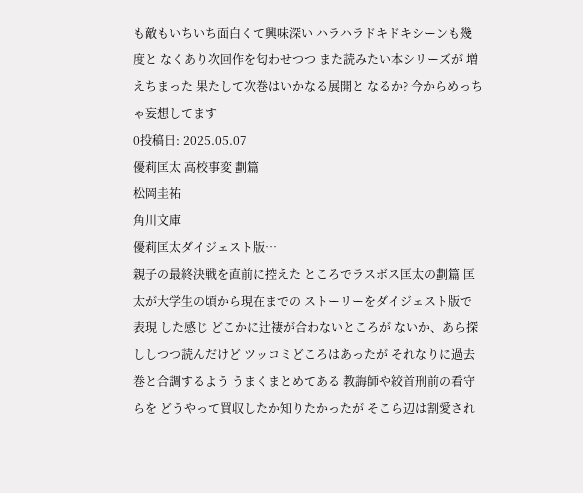も敵もいちいち面白くて興味深い ハラハラドキドキシーンも幾度と なくあり次回作を匂わせつつ また読みたい本シリーズが 増えちまった 果たして次巻はいかなる展開と なるか? 今からめっちゃ妄想してます
0投稿日: 2025.05.07
優莉匡太 高校事変 劃篇
松岡圭祐
角川文庫
優莉匡太ダイジェスト版…
親子の最終決戦を直前に控えた ところでラスボス匡太の劃篇 匡太が大学生の頃から現在までの ストーリーをダイジェスト版で表現 した感じ どこかに辻褄が合わないところが ないか、あら探ししつつ読んだけど ツッコミどころはあったが それなりに過去巻と合調するよう うまくまとめてある 教誨師や絞首刑前の看守らを どうやって買収したか知りたかったが そこら辺は割愛され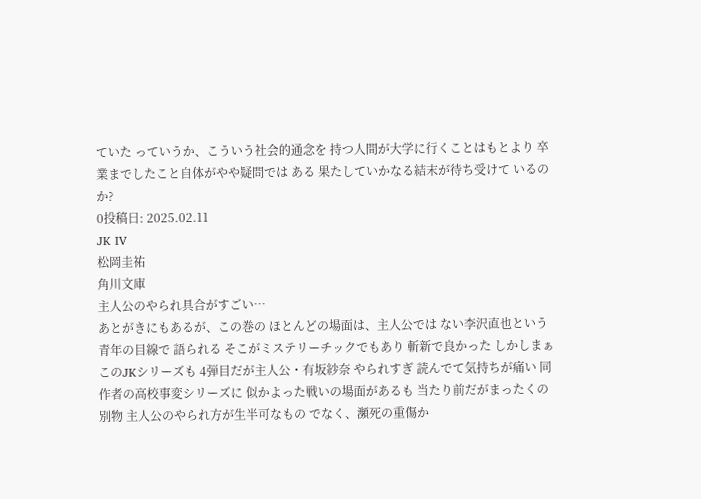ていた っていうか、こういう社会的通念を 持つ人間が大学に行くことはもとより 卒業までしたこと自体がやや疑問では ある 果たしていかなる結末が待ち受けて いるのか?
0投稿日: 2025.02.11
JK IV
松岡圭祐
角川文庫
主人公のやられ具合がすごい…
あとがきにもあるが、この巻の ほとんどの場面は、主人公では ない李沢直也という青年の目線で 語られる そこがミステリーチックでもあり 斬新で良かった しかしまぁこのJKシリーズも 4弾目だが主人公・有坂紗奈 やられすぎ 読んでて気持ちが痛い 同作者の高校事変シリーズに 似かよった戦いの場面があるも 当たり前だがまったくの別物 主人公のやられ方が生半可なもの でなく、瀕死の重傷か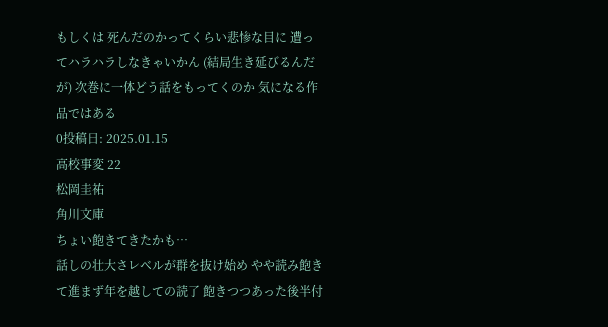もしくは 死んだのかってくらい悲惨な目に 遭ってハラハラしなきゃいかん (結局生き延びるんだが) 次巻に一体どう話をもってくのか 気になる作品ではある
0投稿日: 2025.01.15
高校事変 22
松岡圭祐
角川文庫
ちょい飽きてきたかも…
話しの壮大さレベルが群を抜け始め やや読み飽きて進まず年を越しての読了 飽きつつあった後半付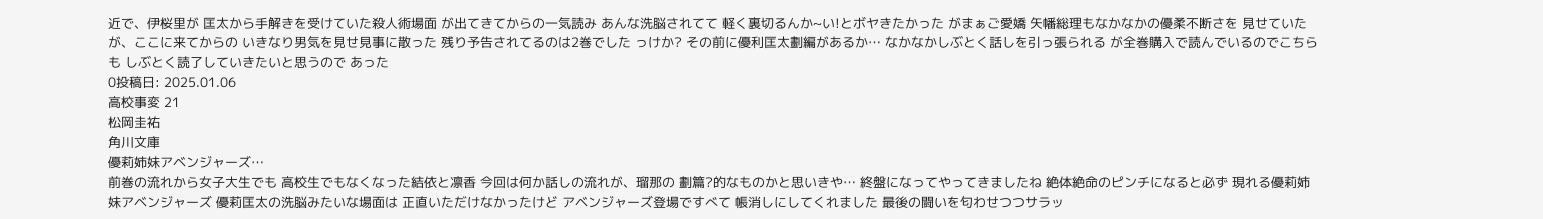近で、伊桜里が 匡太から手解きを受けていた殺人術場面 が出てきてからの一気読み あんな洗脳されてて 軽く裏切るんか~い!とボヤきたかった がまぁご愛嬌 矢幡総理もなかなかの優柔不断さを 見せていたが、ここに来てからの いきなり男気を見せ見事に散った 残り予告されてるのは2巻でした っけか? その前に優利匡太劃編があるか… なかなかしぶとく話しを引っ張られる が全巻購入で読んでいるのでこちらも しぶとく読了していきたいと思うので あった
0投稿日: 2025.01.06
高校事変 21
松岡圭祐
角川文庫
優莉姉妹アベンジャーズ…
前巻の流れから女子大生でも 高校生でもなくなった結依と凛香 今回は何か話しの流れが、瑠那の 劃篇?的なものかと思いきや… 終盤になってやってきましたね 絶体絶命のピンチになると必ず 現れる優莉姉妹アベンジャーズ 優莉匡太の洗脳みたいな場面は 正直いただけなかったけど アベンジャーズ登場ですべて 帳消しにしてくれました 最後の闘いを匂わせつつサラッ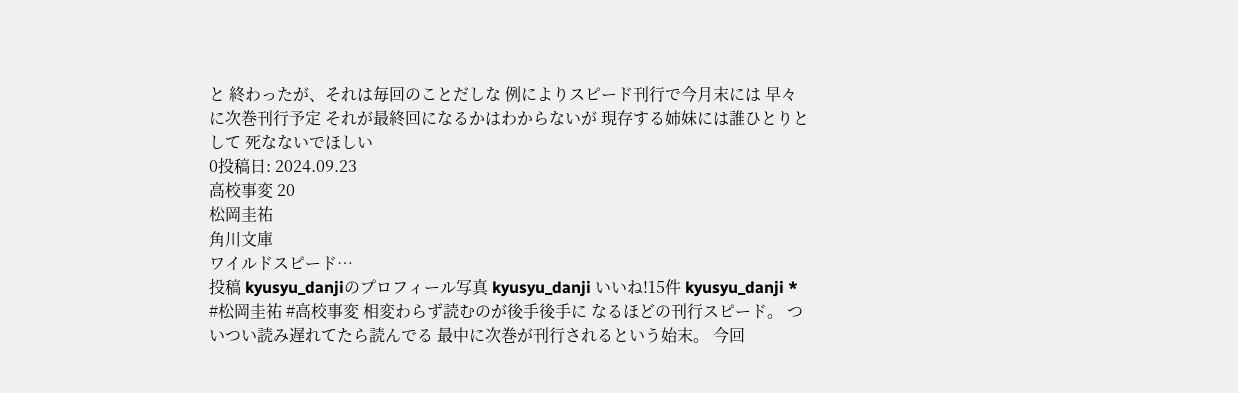と 終わったが、それは毎回のことだしな 例によりスピード刊行で今月末には 早々に次巻刊行予定 それが最終回になるかはわからないが 現存する姉妹には誰ひとりとして 死なないでほしい
0投稿日: 2024.09.23
高校事変 20
松岡圭祐
角川文庫
ワイルドスピード…
投稿 kyusyu_danjiのプロフィール写真 kyusyu_danji いいね!15件 kyusyu_danji * #松岡圭祐 #高校事変 相変わらず読むのが後手後手に なるほどの刊行スピード。 ついつい読み遅れてたら読んでる 最中に次巻が刊行されるという始末。 今回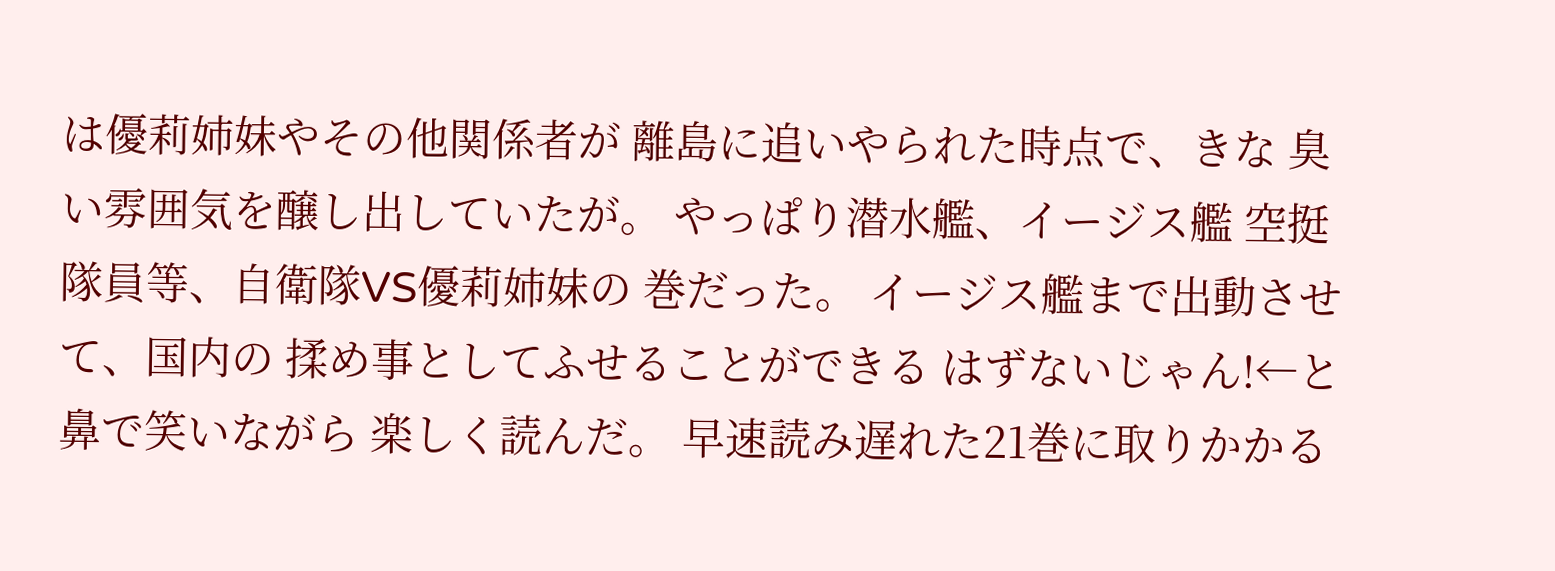は優莉姉妹やその他関係者が 離島に追いやられた時点で、きな 臭い雰囲気を醸し出していたが。 やっぱり潜水艦、イージス艦 空挺隊員等、自衛隊VS優莉姉妹の 巻だった。 イージス艦まで出動させて、国内の 揉め事としてふせることができる はずないじゃん!←と鼻で笑いながら 楽しく読んだ。 早速読み遅れた21巻に取りかかる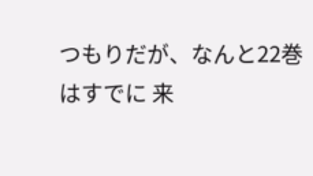つもりだが、なんと22巻はすでに 来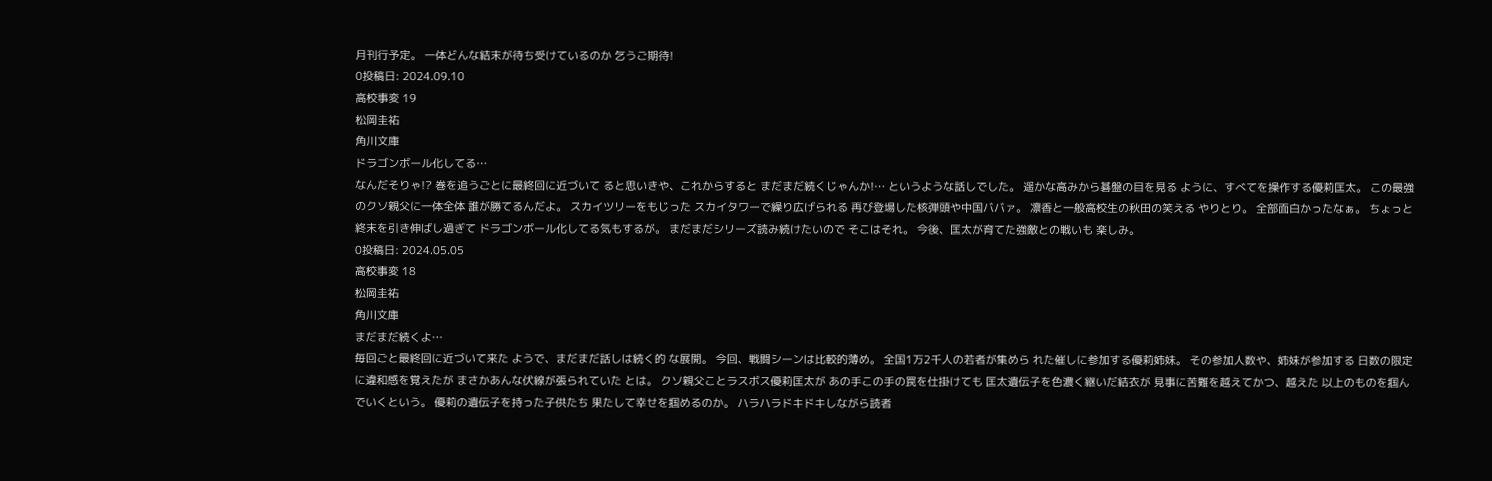月刊行予定。 一体どんな結末が待ち受けているのか 乞うご期待!
0投稿日: 2024.09.10
高校事変 19
松岡圭祐
角川文庫
ドラゴンボール化してる…
なんだそりゃ!? 巻を追うごとに最終回に近づいて ると思いきや、これからすると まだまだ続くじゃんか!… というような話しでした。 遥かな高みから碁盤の目を見る ように、すべてを操作する優莉匡太。 この最強のクソ親父に一体全体 誰が勝てるんだよ。 スカイツリーをもじった スカイタワーで繰り広げられる 再び登場した核弾頭や中国ババァ。 凛香と一般高校生の秋田の笑える やりとり。 全部面白かったなぁ。 ちょっと終末を引き伸ばし過ぎて ドラゴンボール化してる気もするが。 まだまだシリーズ読み続けたいので そこはそれ。 今後、匡太が育てた強敵との戦いも 楽しみ。
0投稿日: 2024.05.05
高校事変 18
松岡圭祐
角川文庫
まだまだ続くよ…
毎回ごと最終回に近づいて来た ようで、まだまだ話しは続く的 な展開。 今回、戦闘シーンは比較的薄め。 全国1万2千人の若者が集めら れた催しに参加する優莉姉妹。 その参加人数や、姉妹が参加する 日数の限定に違和感を覚えたが まさかあんな伏線が張られていた とは。 クソ親父ことラスボス優莉匡太が あの手この手の罠を仕掛けても 匡太遺伝子を色濃く継いだ結衣が 見事に苦難を越えてかつ、越えた 以上のものを掴んでいくという。 優莉の遺伝子を持った子供たち 果たして幸せを掴めるのか。 ハラハラドキドキしながら読者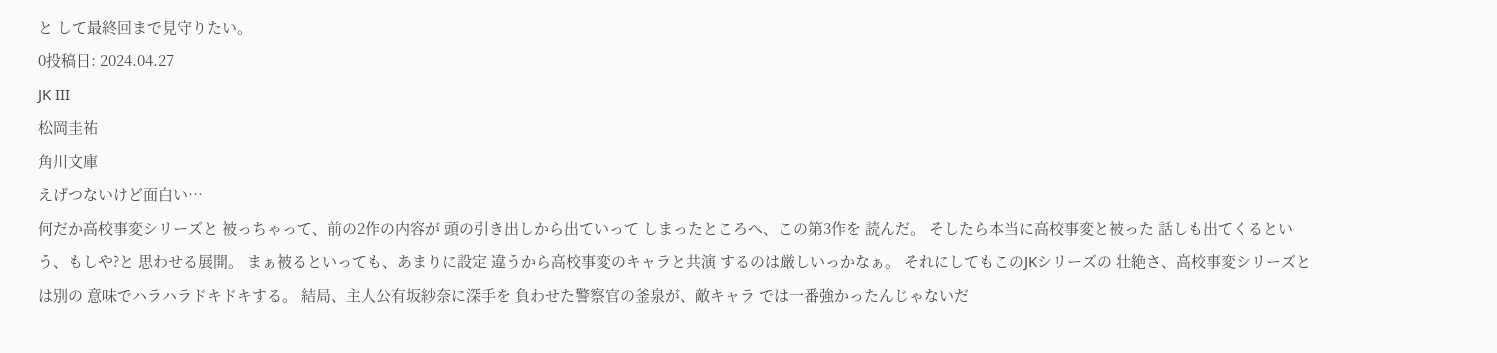と して最終回まで見守りたい。
0投稿日: 2024.04.27
JK III
松岡圭祐
角川文庫
えげつないけど面白い…
何だか高校事変シリーズと 被っちゃって、前の2作の内容が 頭の引き出しから出ていって しまったところへ、この第3作を 読んだ。 そしたら本当に高校事変と被った 話しも出てくるという、もしや?と 思わせる展開。 まぁ被るといっても、あまりに設定 違うから高校事変のキャラと共演 するのは厳しいっかなぁ。 それにしてもこのJKシリーズの 壮絶さ、高校事変シリーズとは別の 意味でハラハラドキドキする。 結局、主人公有坂紗奈に深手を 負わせた警察官の釜泉が、敵キャラ では一番強かったんじゃないだ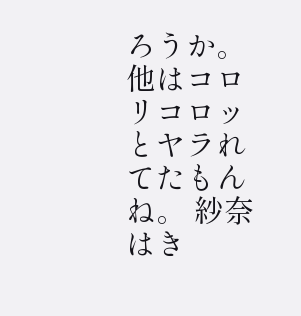ろうか。 他はコロリコロッとヤラれてたもんね。 紗奈はき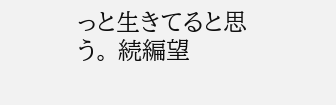っと生きてると思う。 続編望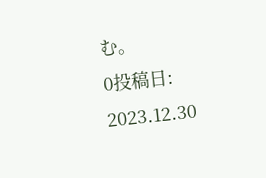む。
0投稿日: 2023.12.30